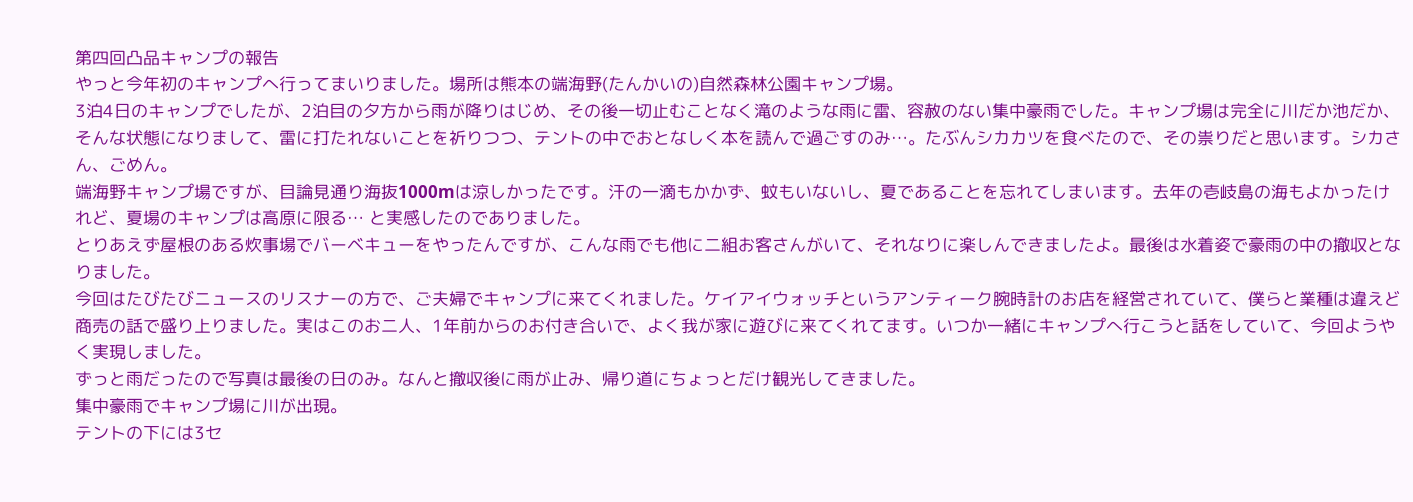第四回凸品キャンプの報告
やっと今年初のキャンプへ行ってまいりました。場所は熊本の端海野(たんかいの)自然森林公園キャンプ場。
3泊4日のキャンプでしたが、2泊目の夕方から雨が降りはじめ、その後一切止むことなく滝のような雨に雷、容赦のない集中豪雨でした。キャンプ場は完全に川だか池だか、そんな状態になりまして、雷に打たれないことを祈りつつ、テントの中でおとなしく本を読んで過ごすのみ…。たぶんシカカツを食べたので、その祟りだと思います。シカさん、ごめん。
端海野キャンプ場ですが、目論見通り海抜1000mは涼しかったです。汗の一滴もかかず、蚊もいないし、夏であることを忘れてしまいます。去年の壱岐島の海もよかったけれど、夏場のキャンプは高原に限る… と実感したのでありました。
とりあえず屋根のある炊事場でバーベキューをやったんですが、こんな雨でも他に二組お客さんがいて、それなりに楽しんできましたよ。最後は水着姿で豪雨の中の撤収となりました。
今回はたびたびニュースのリスナーの方で、ご夫婦でキャンプに来てくれました。ケイアイウォッチというアンティーク腕時計のお店を経営されていて、僕らと業種は違えど商売の話で盛り上りました。実はこのお二人、1年前からのお付き合いで、よく我が家に遊びに来てくれてます。いつか一緒にキャンプへ行こうと話をしていて、今回ようやく実現しました。
ずっと雨だったので写真は最後の日のみ。なんと撤収後に雨が止み、帰り道にちょっとだけ観光してきました。
集中豪雨でキャンプ場に川が出現。
テントの下には3セ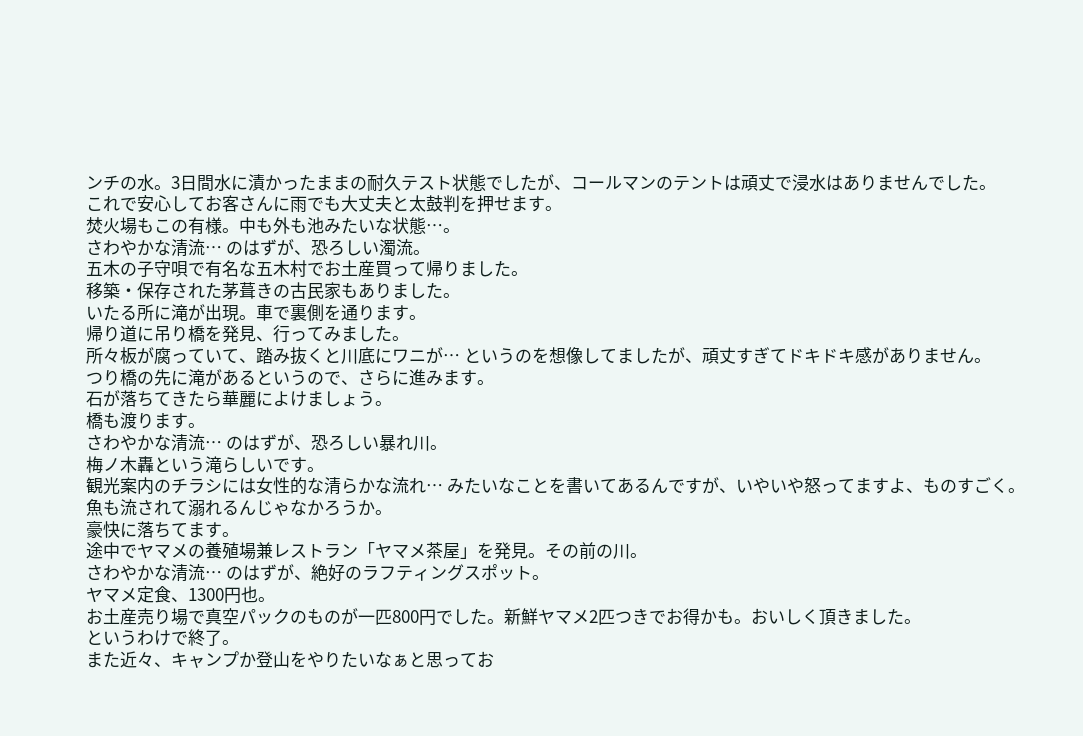ンチの水。3日間水に漬かったままの耐久テスト状態でしたが、コールマンのテントは頑丈で浸水はありませんでした。
これで安心してお客さんに雨でも大丈夫と太鼓判を押せます。
焚火場もこの有様。中も外も池みたいな状態…。
さわやかな清流… のはずが、恐ろしい濁流。
五木の子守唄で有名な五木村でお土産買って帰りました。
移築・保存された茅葺きの古民家もありました。
いたる所に滝が出現。車で裏側を通ります。
帰り道に吊り橋を発見、行ってみました。
所々板が腐っていて、踏み抜くと川底にワニが… というのを想像してましたが、頑丈すぎてドキドキ感がありません。
つり橋の先に滝があるというので、さらに進みます。
石が落ちてきたら華麗によけましょう。
橋も渡ります。
さわやかな清流… のはずが、恐ろしい暴れ川。
梅ノ木轟という滝らしいです。
観光案内のチラシには女性的な清らかな流れ… みたいなことを書いてあるんですが、いやいや怒ってますよ、ものすごく。
魚も流されて溺れるんじゃなかろうか。
豪快に落ちてます。
途中でヤマメの養殖場兼レストラン「ヤマメ茶屋」を発見。その前の川。
さわやかな清流… のはずが、絶好のラフティングスポット。
ヤマメ定食、1300円也。
お土産売り場で真空パックのものが一匹800円でした。新鮮ヤマメ2匹つきでお得かも。おいしく頂きました。
というわけで終了。
また近々、キャンプか登山をやりたいなぁと思ってお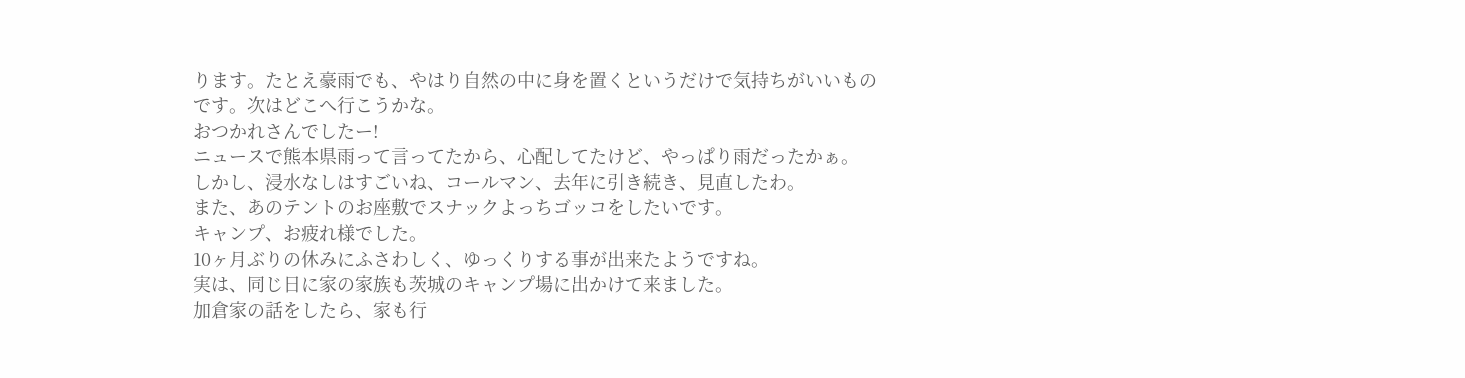ります。たとえ豪雨でも、やはり自然の中に身を置くというだけで気持ちがいいものです。次はどこへ行こうかな。
おつかれさんでしたー!
ニュースで熊本県雨って言ってたから、心配してたけど、やっぱり雨だったかぁ。
しかし、浸水なしはすごいね、コールマン、去年に引き続き、見直したわ。
また、あのテントのお座敷でスナックよっちゴッコをしたいです。
キャンプ、お疲れ様でした。
10ヶ月ぶりの休みにふさわしく、ゆっくりする事が出来たようですね。
実は、同じ日に家の家族も茨城のキャンプ場に出かけて来ました。
加倉家の話をしたら、家も行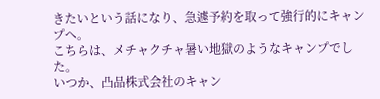きたいという話になり、急遽予約を取って強行的にキャンプへ。
こちらは、メチャクチャ暑い地獄のようなキャンプでした。
いつか、凸品株式会社のキャン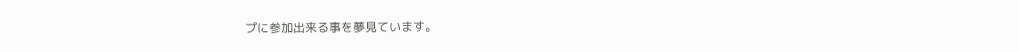プに参加出来る事を夢見ています。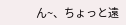ん~、ちょっと遠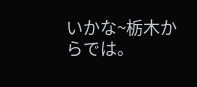いかな~栃木からでは。